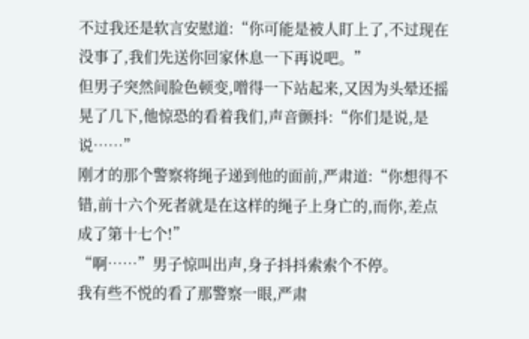不过我还是软言安慰道:“你可能是被人盯上了,不过现在没事了,我们先送你回家休息一下再说吧。”
但男子突然间脸色顿变,噌得一下站起来,又因为头晕还摇晃了几下,他惊恐的看着我们,声音颤抖:“你们是说,是说……”
刚才的那个警察将绳子递到他的面前,严肃道:“你想得不错,前十六个死者就是在这样的绳子上身亡的,而你,差点成了第十七个!”
“啊……”男子惊叫出声,身子抖抖索索个不停。
我有些不悦的看了那警察一眼,严肃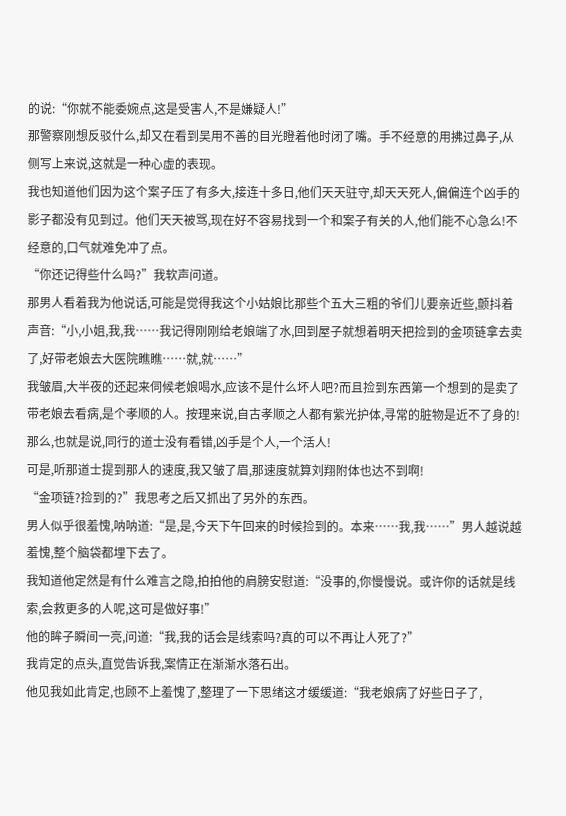的说:“你就不能委婉点,这是受害人,不是嫌疑人!”
那警察刚想反驳什么,却又在看到吴用不善的目光瞪着他时闭了嘴。手不经意的用拂过鼻子,从侧写上来说,这就是一种心虚的表现。
我也知道他们因为这个案子压了有多大,接连十多日,他们天天驻守,却天天死人,偏偏连个凶手的影子都没有见到过。他们天天被骂,现在好不容易找到一个和案子有关的人,他们能不心急么!不经意的,口气就难免冲了点。
“你还记得些什么吗?”我软声问道。
那男人看着我为他说话,可能是觉得我这个小姑娘比那些个五大三粗的爷们儿要亲近些,颤抖着声音:“小,小姐,我,我……我记得刚刚给老娘端了水,回到屋子就想着明天把捡到的金项链拿去卖了,好带老娘去大医院瞧瞧……就,就……”
我皱眉,大半夜的还起来伺候老娘喝水,应该不是什么坏人吧?而且捡到东西第一个想到的是卖了带老娘去看病,是个孝顺的人。按理来说,自古孝顺之人都有紫光护体,寻常的脏物是近不了身的!那么,也就是说,同行的道士没有看错,凶手是个人,一个活人!
可是,听那道士提到那人的速度,我又皱了眉,那速度就算刘翔附体也达不到啊!
“金项链?捡到的?”我思考之后又抓出了另外的东西。
男人似乎很羞愧,呐呐道:“是,是,今天下午回来的时候捡到的。本来……我,我……”男人越说越羞愧,整个脑袋都埋下去了。
我知道他定然是有什么难言之隐,拍拍他的肩膀安慰道:“没事的,你慢慢说。或许你的话就是线索,会救更多的人呢,这可是做好事!”
他的眸子瞬间一亮,问道:“我,我的话会是线索吗?真的可以不再让人死了?”
我肯定的点头,直觉告诉我,案情正在渐渐水落石出。
他见我如此肯定,也顾不上羞愧了,整理了一下思绪这才缓缓道:“我老娘病了好些日子了,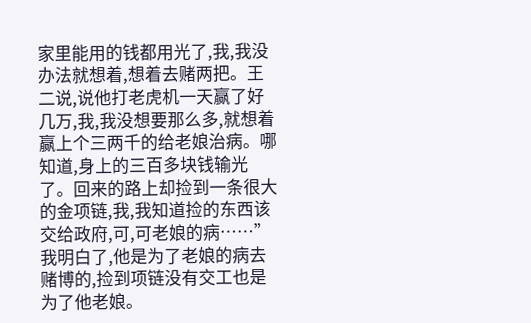家里能用的钱都用光了,我,我没办法就想着,想着去赌两把。王二说,说他打老虎机一天赢了好几万,我,我没想要那么多,就想着赢上个三两千的给老娘治病。哪知道,身上的三百多块钱输光了。回来的路上却捡到一条很大的金项链,我,我知道捡的东西该交给政府,可,可老娘的病……”
我明白了,他是为了老娘的病去赌博的,捡到项链没有交工也是为了他老娘。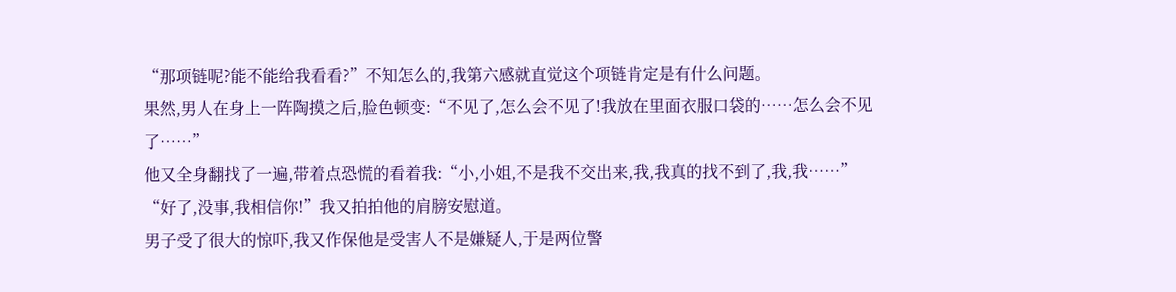“那项链呢?能不能给我看看?”不知怎么的,我第六感就直觉这个项链肯定是有什么问题。
果然,男人在身上一阵陶摸之后,脸色顿变:“不见了,怎么会不见了!我放在里面衣服口袋的……怎么会不见了……”
他又全身翻找了一遍,带着点恐慌的看着我:“小,小姐,不是我不交出来,我,我真的找不到了,我,我……”
“好了,没事,我相信你!”我又拍拍他的肩膀安慰道。
男子受了很大的惊吓,我又作保他是受害人不是嫌疑人,于是两位警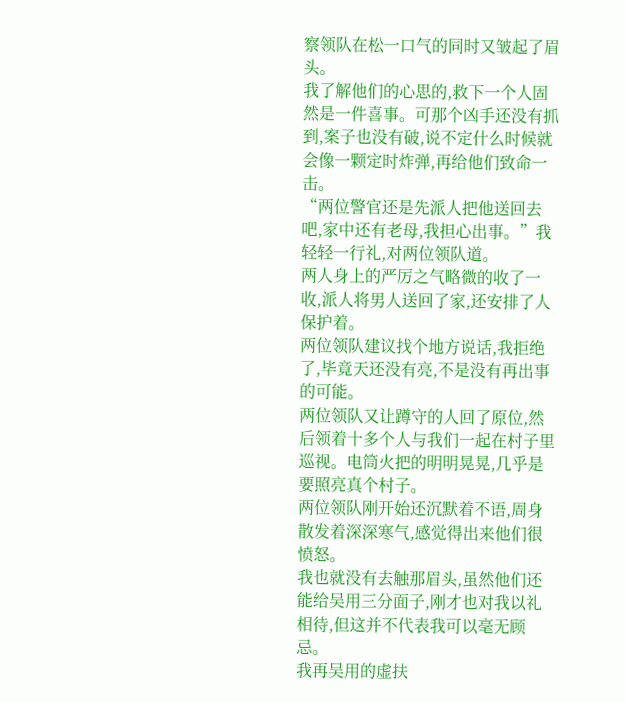察领队在松一口气的同时又皱起了眉头。
我了解他们的心思的,救下一个人固然是一件喜事。可那个凶手还没有抓到,案子也没有破,说不定什么时候就会像一颗定时炸弹,再给他们致命一击。
“两位警官还是先派人把他送回去吧,家中还有老母,我担心出事。”我轻轻一行礼,对两位领队道。
两人身上的严厉之气略微的收了一收,派人将男人送回了家,还安排了人保护着。
两位领队建议找个地方说话,我拒绝了,毕竟天还没有亮,不是没有再出事的可能。
两位领队又让蹲守的人回了原位,然后领着十多个人与我们一起在村子里巡视。电筒火把的明明晃晃,几乎是要照亮真个村子。
两位领队刚开始还沉默着不语,周身散发着深深寒气,感觉得出来他们很愤怒。
我也就没有去触那眉头,虽然他们还能给吴用三分面子,刚才也对我以礼相待,但这并不代表我可以毫无顾忌。
我再吴用的虚扶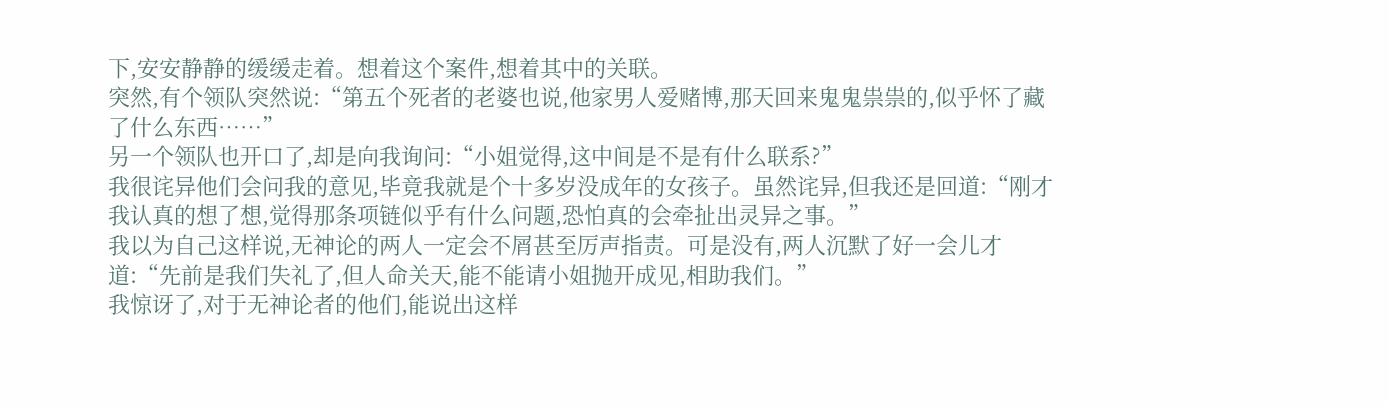下,安安静静的缓缓走着。想着这个案件,想着其中的关联。
突然,有个领队突然说:“第五个死者的老婆也说,他家男人爱赌博,那天回来鬼鬼祟祟的,似乎怀了藏了什么东西……”
另一个领队也开口了,却是向我询问:“小姐觉得,这中间是不是有什么联系?”
我很诧异他们会问我的意见,毕竟我就是个十多岁没成年的女孩子。虽然诧异,但我还是回道:“刚才我认真的想了想,觉得那条项链似乎有什么问题,恐怕真的会牵扯出灵异之事。”
我以为自己这样说,无神论的两人一定会不屑甚至厉声指责。可是没有,两人沉默了好一会儿才道:“先前是我们失礼了,但人命关天,能不能请小姐抛开成见,相助我们。”
我惊讶了,对于无神论者的他们,能说出这样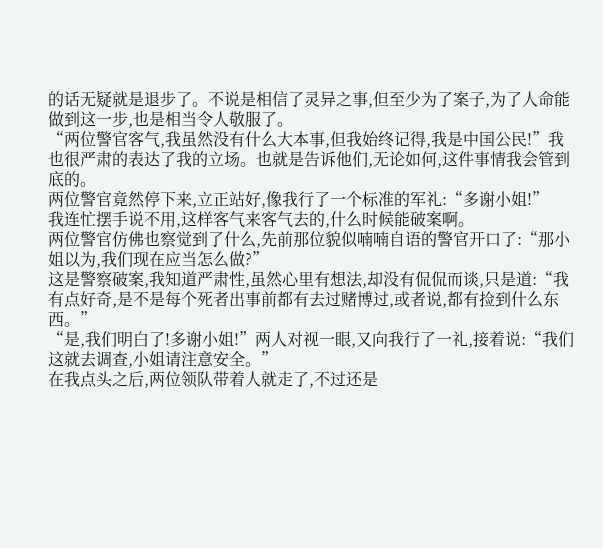的话无疑就是退步了。不说是相信了灵异之事,但至少为了案子,为了人命能做到这一步,也是相当令人敬服了。
“两位警官客气,我虽然没有什么大本事,但我始终记得,我是中国公民!”我也很严肃的表达了我的立场。也就是告诉他们,无论如何,这件事情我会管到底的。
两位警官竟然停下来,立正站好,像我行了一个标准的军礼:“多谢小姐!”
我连忙摆手说不用,这样客气来客气去的,什么时候能破案啊。
两位警官仿佛也察觉到了什么,先前那位貌似喃喃自语的警官开口了:“那小姐以为,我们现在应当怎么做?”
这是警察破案,我知道严肃性,虽然心里有想法,却没有侃侃而谈,只是道:“我有点好奇,是不是每个死者出事前都有去过赌博过,或者说,都有捡到什么东西。”
“是,我们明白了!多谢小姐!”两人对视一眼,又向我行了一礼,接着说:“我们这就去调查,小姐请注意安全。”
在我点头之后,两位领队带着人就走了,不过还是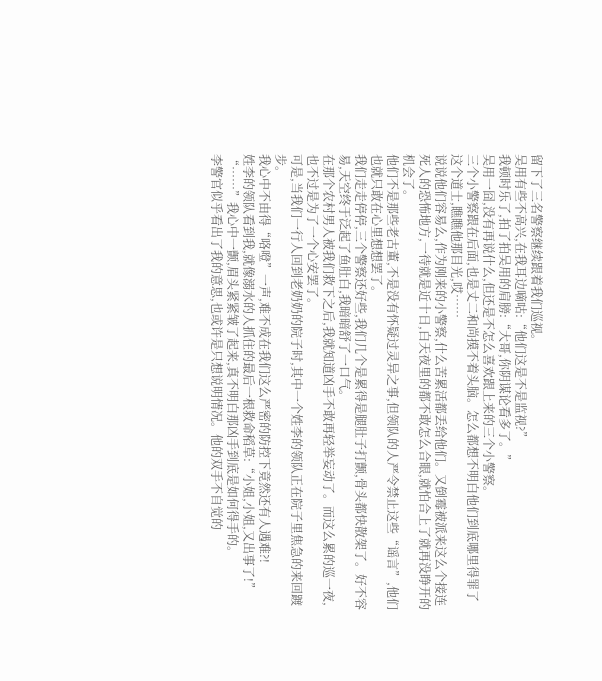留下了三名警察继续跟着我们巡视。
吴用有些不高兴,在我耳边嘀咕:“他们这是不是监视?”
我顿时乐了,拍了拍吴用的肩膀:“大哥,你阴谋论看多了。”
吴用一囧,没有再说什么,但还是不怎么喜欢跟上来的三个小警察。
三个小警察跟在后面,也是丈二和尚摸不着头脑。怎么都想不明白他们到底哪里得罪了这个道士,瞧瞧他那目光,哎……
说说他们容易么,作为刚来的小警察,什么苦累活都丢给他们。又倒霉被派来这么个接连死人的恐怖地方,一待就是近十日,白天夜里的都不敢怎么合眼,就怕合上了就再没睁开的机会了。
他们不是那些老古董,不是没有怀疑过灵异之事,但领队的人严令禁止这些“谣言”,他们也就只敢在心里想想罢了。
我们走走停停,三个警察还好些,我们几个是累得是腿肚子打颤,骨头都快散架了。好不容易,天空终于泛起了鱼肚白,我暗暗舒了一口气。
在那个农村男人被我们救下之后,我就知道凶手不敢再轻举妄动了。而这么累的巡一夜,也不过是为了一个心安罢了。
可是,当我们一行人回到老奶奶的院子时,其中一个姓李的领队正在院子里焦急的来回踱步。
我心中不由得“咯噔”一声,难不成在我们这么严密的防控下竟然还有人遇难?!
姓李的领队看到我,就像溺水的人抓住的最后一根救命稻草:“小姐,小姐,又出事了!”
“……”我心中一颤,眉头紧紧皱了起来,真不明白那凶手到底是如何得手的。
李警官似乎看出了我的意思,也或许是只想说明情况。他的双手不自觉的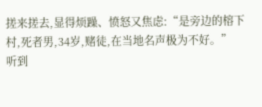搓来搓去,显得烦躁、愤怒又焦虑:“是旁边的榕下村,死者男,34岁,赌徒,在当地名声极为不好。”
听到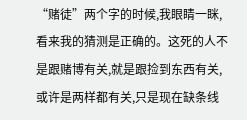“赌徒”两个字的时候,我眼睛一眯,看来我的猜测是正确的。这死的人不是跟赌博有关,就是跟捡到东西有关,或许是两样都有关,只是现在缺条线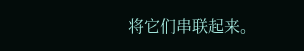将它们串联起来。